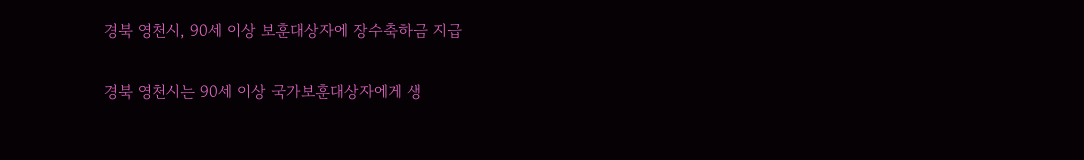경북 영천시, 90세 이상 보훈대상자에 장수축하금 지급

경북 영천시는 90세 이상 국가보훈대상자에게 생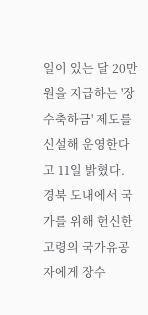일이 있는 달 20만원을 지급하는 '장수축하금' 제도를 신설해 운영한다고 11일 밝혔다. 경북 도내에서 국가를 위해 헌신한 고령의 국가유공자에게 장수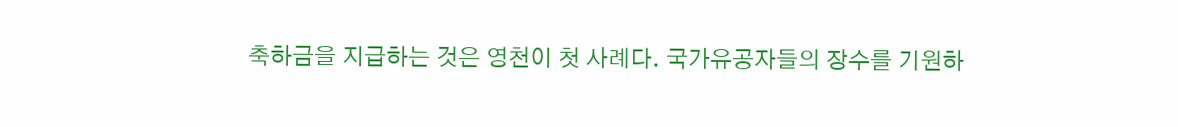축하금을 지급하는 것은 영천이 첫 사례다. 국가유공자들의 장수를 기원하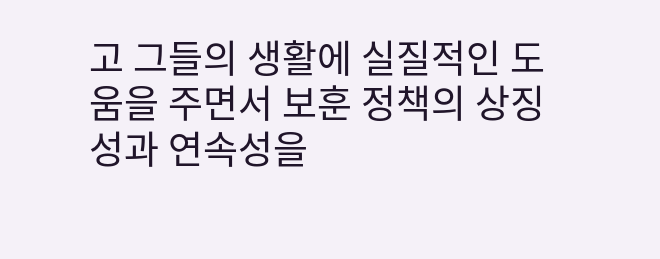고 그들의 생활에 실질적인 도움을 주면서 보훈 정책의 상징성과 연속성을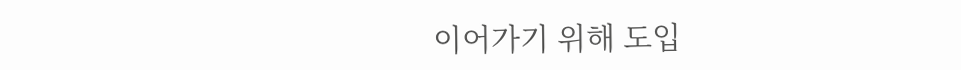이어가기 위해 도입